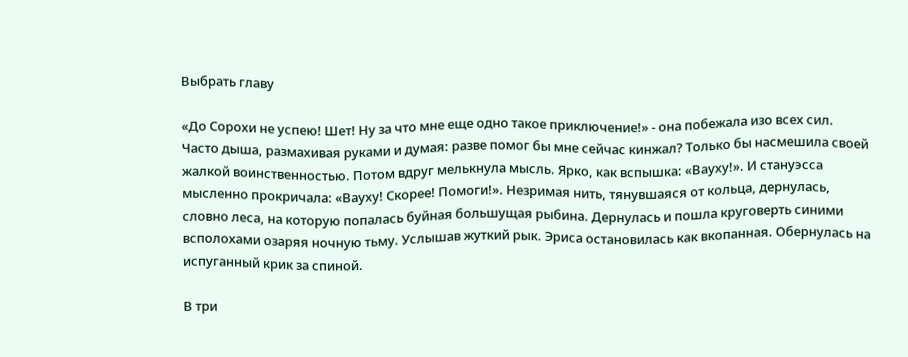Выбрать главу

«До Сорохи не успею! Шет! Ну за что мне еще одно такое приключение!» - она побежала изо всех сил. Часто дыша, размахивая руками и думая: разве помог бы мне сейчас кинжал? Только бы насмешила своей жалкой воинственностью. Потом вдруг мелькнула мысль. Ярко, как вспышка: «Вауху!». И стануэсса мысленно прокричала: «Вауху! Скорее! Помоги!». Незримая нить, тянувшаяся от кольца, дернулась, словно леса, на которую попалась буйная большущая рыбина. Дернулась и пошла круговерть синими всполохами озаряя ночную тьму. Услышав жуткий рык. Эриса остановилась как вкопанная. Обернулась на испуганный крик за спиной.

В три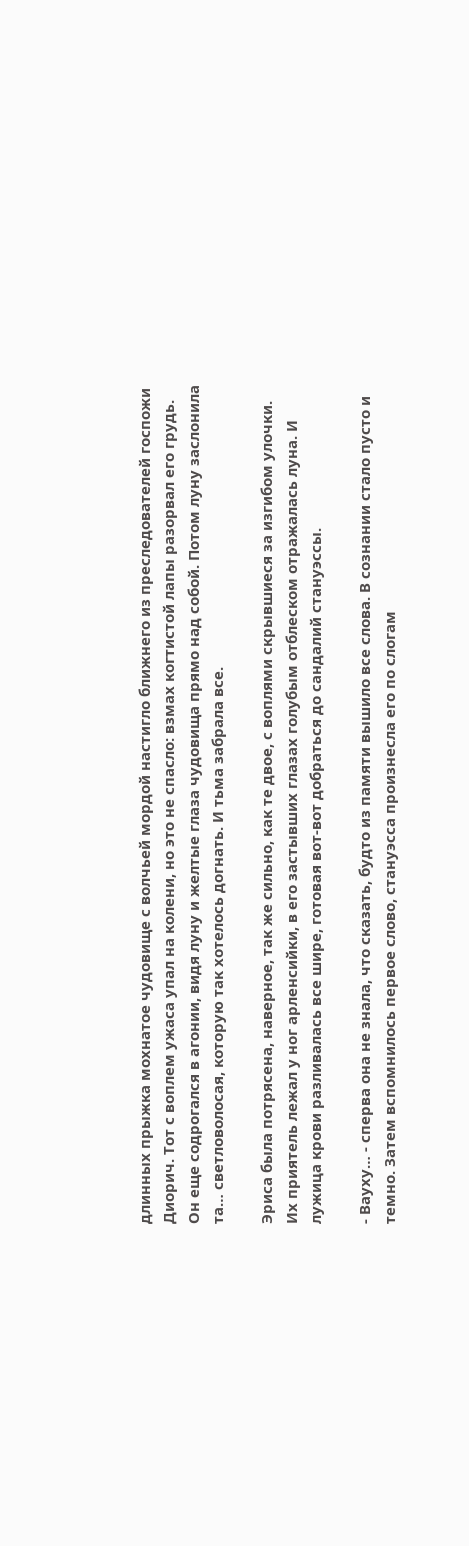длинных прыжка мохнатое чудовище с волчьей мордой настигло ближнего из преследователей госпожи Диорич. Тот с воплем ужаса упал на колени, но это не спасло: взмах когтистой лапы разорвал его грудь. Он еще содрогался в агонии, видя луну и желтые глаза чудовища прямо над собой. Потом луну заслонила та… светловолосая, которую так хотелось догнать. И тьма забрала все.

Эриса была потрясена, наверное, так же сильно, как те двое, с воплями скрывшиеся за изгибом улочки. Их приятель лежал у ног арленсийки, в его застывших глазах голубым отблеском отражалась луна. И лужица крови разливалась все шире, готовая вот-вот добраться до сандалий стануэссы.

- Вауху… - сперва она не знала, что сказать, будто из памяти вышило все слова. В сознании стало пусто и темно. Затем вспомнилось первое слово, стануэсса произнесла его по слогам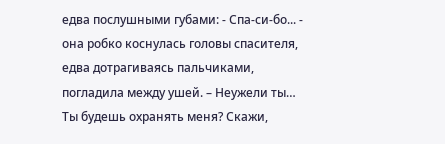едва послушными губами: - Спа-си-бо... - она робко коснулась головы спасителя, едва дотрагиваясь пальчиками, погладила между ушей. – Неужели ты… Ты будешь охранять меня? Скажи,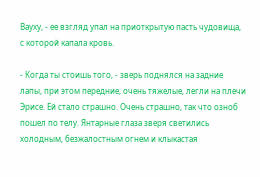Вауху, - ее взгляд упал на приоткрытую пасть чудовища, с которой капала кровь.

- Когда ты стоишь того, - зверь поднялся на задние лапы, при этом передние, очень тяжелые, легли на плечи Эрисе. Ей стало страшно. Очень страшно, так что озноб пошел по телу. Янтарные глаза зверя светились холодным, безжалостным огнем и клыкастая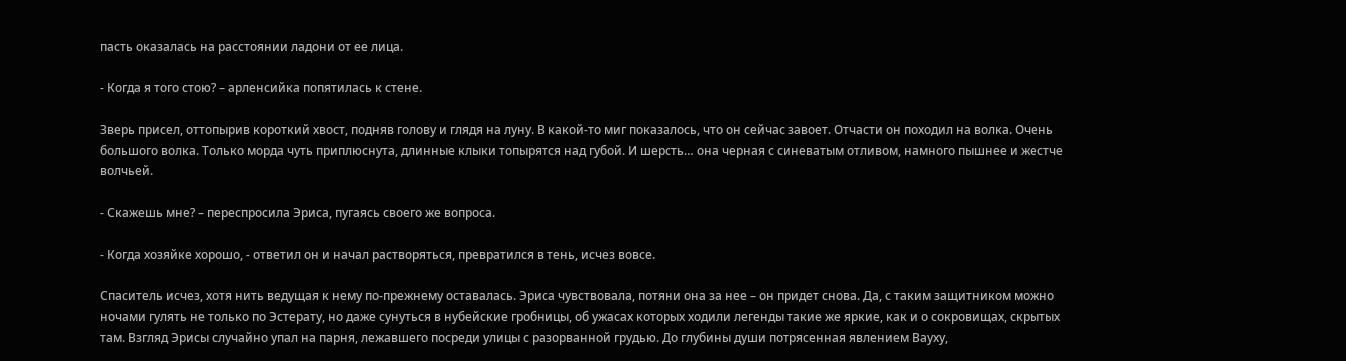пасть оказалась на расстоянии ладони от ее лица.

- Когда я того стою? – арленсийка попятилась к стене.

Зверь присел, оттопырив короткий хвост, подняв голову и глядя на луну. В какой-то миг показалось, что он сейчас завоет. Отчасти он походил на волка. Очень большого волка. Только морда чуть приплюснута, длинные клыки топырятся над губой. И шерсть… она черная с синеватым отливом, намного пышнее и жестче волчьей.

- Скажешь мне? – переспросила Эриса, пугаясь своего же вопроса.

- Когда хозяйке хорошо, - ответил он и начал растворяться, превратился в тень, исчез вовсе.

Спаситель исчез, хотя нить ведущая к нему по-прежнему оставалась. Эриса чувствовала, потяни она за нее – он придет снова. Да, с таким защитником можно ночами гулять не только по Эстерату, но даже сунуться в нубейские гробницы, об ужасах которых ходили легенды такие же яркие, как и о сокровищах, скрытых там. Взгляд Эрисы случайно упал на парня, лежавшего посреди улицы с разорванной грудью. До глубины души потрясенная явлением Вауху,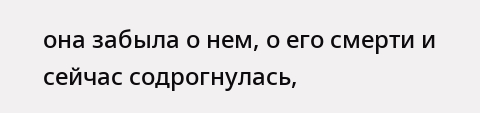она забыла о нем, о его смерти и сейчас содрогнулась,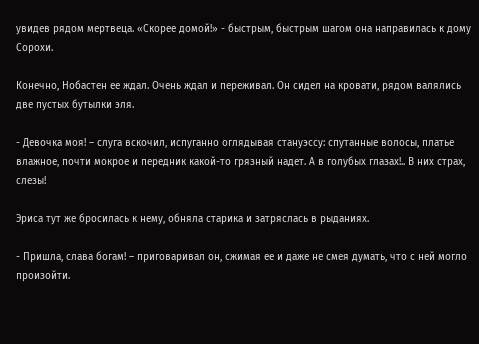увидев рядом мертвеца. «Скорее домой!» - быстрым, быстрым шагом она направилась к дому Сорохи.

Конечно, Нобастен ее ждал. Очень ждал и переживал. Он сидел на кровати, рядом валялись две пустых бутылки эля.

- Девочка моя! – слуга вскочил, испуганно оглядывая стануэссу: спутанные волосы, платье влажное, почти мокрое и передник какой-то грязный надет. А в голубых глазах!.. В них страх, слезы!

Эриса тут же бросилась к нему, обняла старика и затряслась в рыданиях.

- Пришла, слава богам! – приговаривал он, сжимая ее и даже не смея думать, что с ней могло произойти.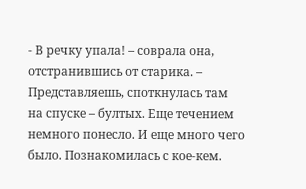- В речку упала! – соврала она, отстранившись от старика. – Представляешь, споткнулась там на спуске – бултых. Еще течением немного понесло. И еще много чего было. Познакомилась с кое-кем.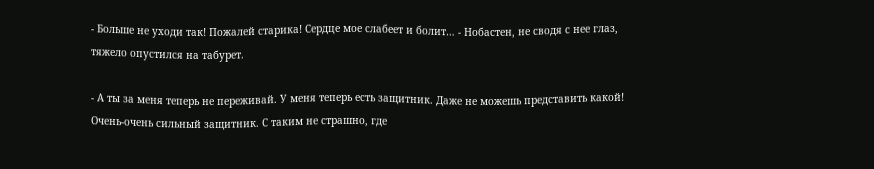- Больше не уходи так! Пожалей старика! Сердце мое слабеет и болит… - Нобастен, не сводя с нее глаз, тяжело опустился на табурет.

- А ты за меня теперь не переживай. У меня теперь есть защитник. Даже не можешь представить какой! Очень-очень сильный защитник. С таким не страшно, где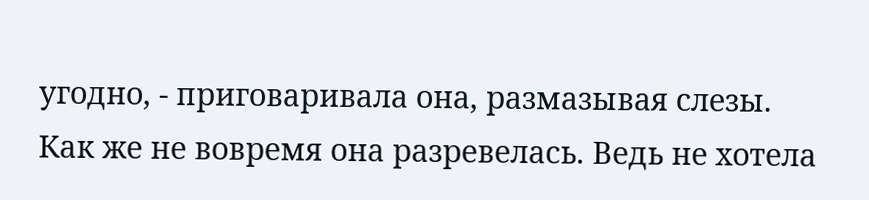угодно, - приговаривала она, размазывая слезы. Как же не вовремя она разревелась. Ведь не хотела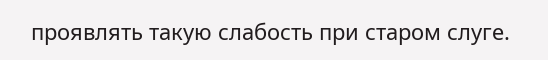проявлять такую слабость при старом слуге.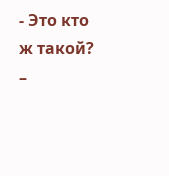- Это кто ж такой? –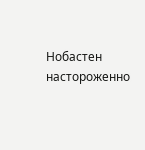Нобастен настороженно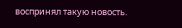воспринял такую новость.